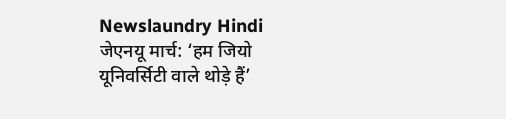Newslaundry Hindi
जेएनयू मार्च: ‘हम जियो यूनिवर्सिटी वाले थोड़े हैं’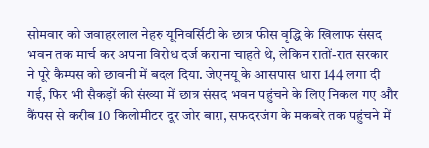सोमवार को जवाहरलाल नेहरु यूनिवर्सिटी के छात्र फीस वृद्धि के खिलाफ संसद भवन तक मार्च कर अपना विरोध दर्ज कराना चाहते थे, लेकिन रातों-रात सरकार ने पूरे कैम्पस को छावनी में बदल दिया. जेएनयू के आसपास धारा 144 लगा दी गई, फिर भी सैकड़ों की संख्या में छात्र संसद भवन पहुंचने के लिए निकल गए और कैंपस से करीब 10 किलोमीटर दूर जोर बाग़, सफदरजंग के मकबरे तक पहुंचने में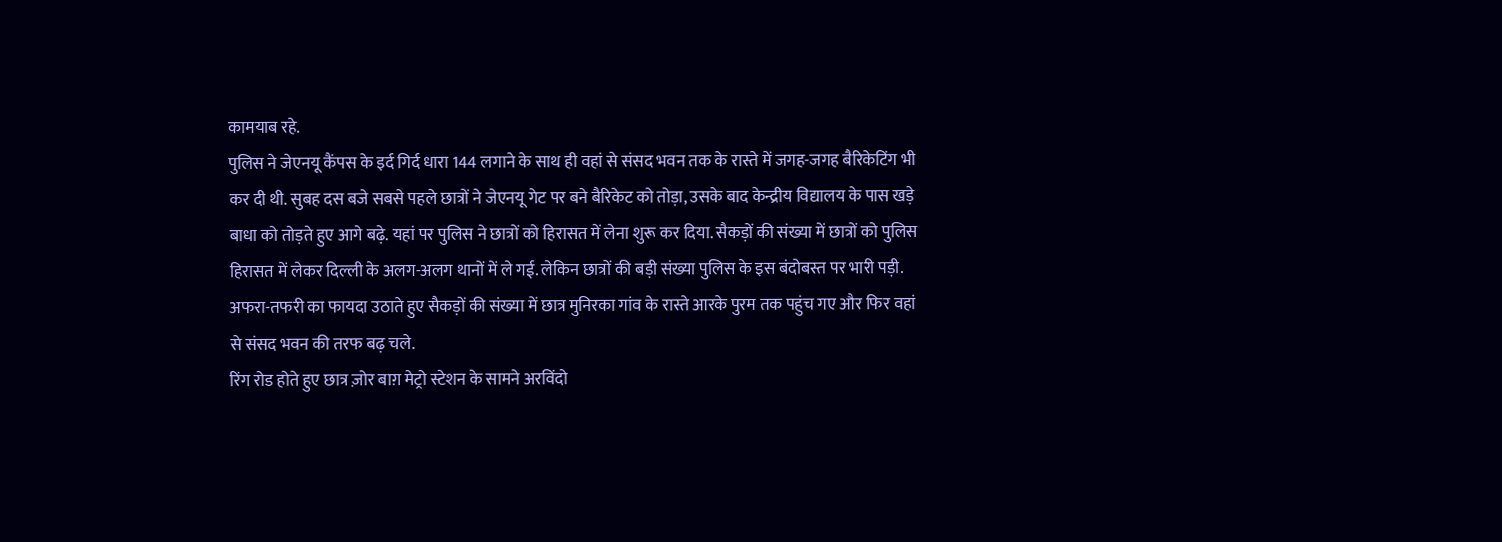कामयाब रहे.
पुलिस ने जेएनयू कैंपस के इर्द गिर्द धारा 144 लगाने के साथ ही वहां से संसद भवन तक के रास्ते में जगह-जगह बैरिकेटिंग भी कर दी थी. सुबह दस बजे सबसे पहले छात्रों ने जेएनयू गेट पर बने बैरिकेट को तोड़ा, उसके बाद केन्द्रीय विद्यालय के पास खड़े बाधा को तोड़ते हुए आगे बढ़े. यहां पर पुलिस ने छात्रों को हिरासत में लेना शुरू कर दिया. सैकड़ों की संख्या में छात्रों को पुलिस हिरासत में लेकर दिल्ली के अलग-अलग थानों में ले गई. लेकिन छात्रों की बड़ी संख्या पुलिस के इस बंदोबस्त पर भारी पड़ी. अफरा-तफरी का फायदा उठाते हुए सैकड़ों की संख्या में छात्र मुनिरका गांव के रास्ते आरके पुरम तक पहुंच गए और फिर वहां से संसद भवन की तरफ बढ़ चले.
रिंग रोड होते हुए छात्र ज़ोर बाग़ मेट्रो स्टेशन के सामने अरविंदो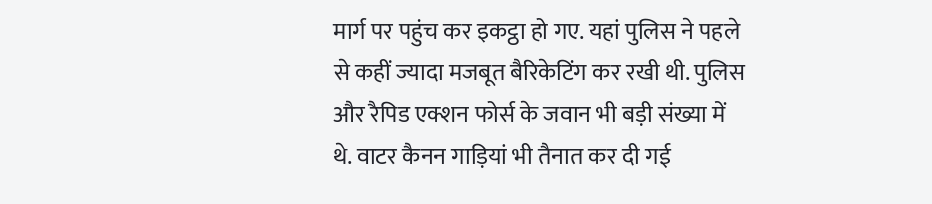मार्ग पर पहुंच कर इकट्ठा हो गए. यहां पुलिस ने पहले से कहीं ज्यादा मजबूत बैरिकेटिंग कर रखी थी. पुलिस और रैपिड एक्शन फोर्स के जवान भी बड़ी संख्या में थे. वाटर कैनन गाड़ियां भी तैनात कर दी गई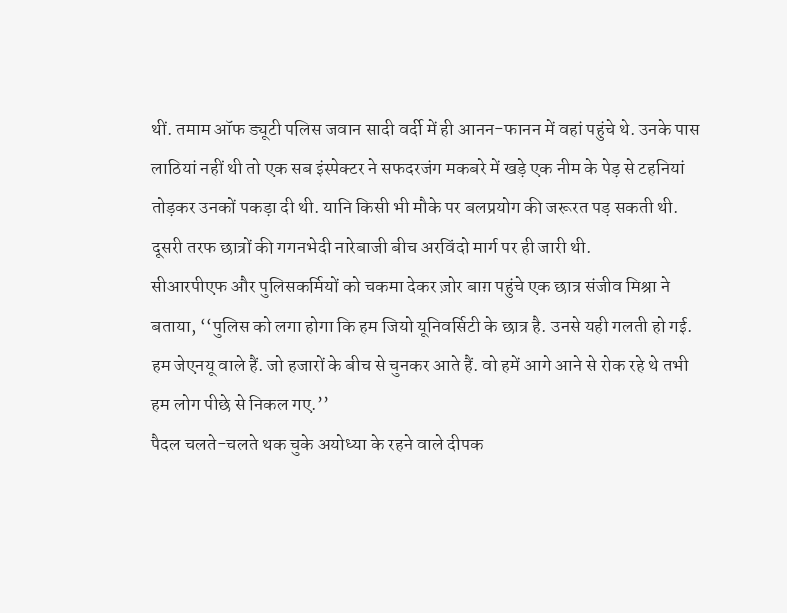थीं. तमाम ऑफ ड्यूटी पलिस जवान सादी वर्दी में ही आनन-फानन में वहां पहुंचे थे. उनके पास लाठियां नहीं थी तो एक सब इंस्पेक्टर ने सफदरजंग मकबरे में खड़े एक नीम के पेड़ से टहनियां तोड़कर उनकों पकड़ा दी थी. यानि किसी भी मौके पर बलप्रयोग की जरूरत पड़ सकती थी. दूसरी तरफ छात्रों की गगनभेदी नारेबाजी बीच अरविंदो मार्ग पर ही जारी थी.
सीआरपीएफ और पुलिसकर्मियों को चकमा देकर ज़ोर बाग़ पहुंचे एक छात्र संजीव मिश्रा ने बताया, ‘‘पुलिस को लगा होगा कि हम जियो यूनिवर्सिटी के छात्र है. उनसे यही गलती हो गई. हम जेएनयू वाले हैं. जो हजारों के बीच से चुनकर आते हैं. वो हमें आगे आने से रोक रहे थे तभी हम लोग पीछे से निकल गए.’’
पैदल चलते-चलते थक चुके अयोध्या के रहने वाले दीपक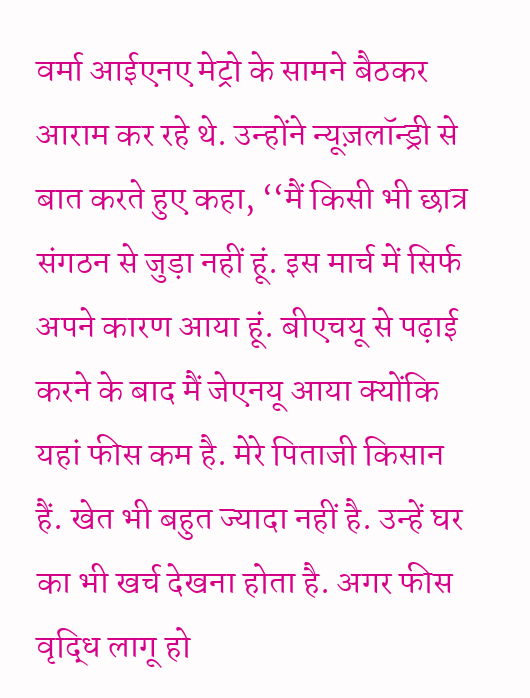वर्मा आईएनए मेट्रो के सामने बैठकर आराम कर रहे थे. उन्होंने न्यूज़लॉन्ड्री से बात करते हुए कहा, ‘‘मैं किसी भी छात्र संगठन से जुड़ा नहीं हूं. इस मार्च में सिर्फ अपने कारण आया हूं. बीएचयू से पढ़ाई करने के बाद मैं जेएनयू आया क्योंकि यहां फीस कम है. मेरे पिताजी किसान हैं. खेत भी बहुत ज्यादा नहीं है. उन्हें घर का भी खर्च देखना होता है. अगर फीस वृद्धि लागू हो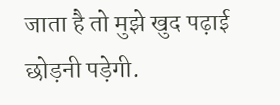जाता है तो मुझे खुद पढ़ाई छोड़नी पड़ेगी.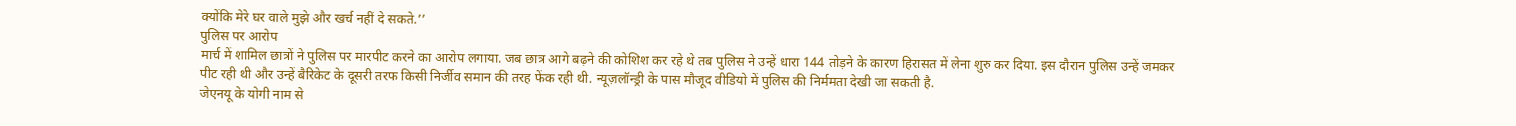क्योंकि मेरे घर वाले मुझे और खर्च नहीं दे सकते.’’
पुलिस पर आरोप
मार्च में शामिल छात्रों ने पुलिस पर मारपीट करने का आरोप लगाया. जब छात्र आगे बढ़ने की कोशिश कर रहे थे तब पुलिस ने उन्हें धारा 144 तोड़ने के कारण हिरासत में लेना शुरु कर दिया. इस दौरान पुलिस उन्हें जमकर पीट रही थी और उन्हें बैरिकेट के दूसरी तरफ किसी निर्जीव समान की तरह फेंक रही थी. न्यूज़लॉन्ड्री के पास मौजूद वीडियो में पुलिस की निर्ममता देखी जा सकती है.
जेएनयू के योगी नाम से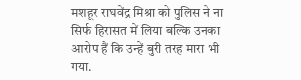मशहूर राघवेंद्र मिश्रा को पुलिस ने ना सिर्फ हिरासत में लिया बल्कि उनका आरोप हैं कि उन्हें बुरी तरह मारा भी गया.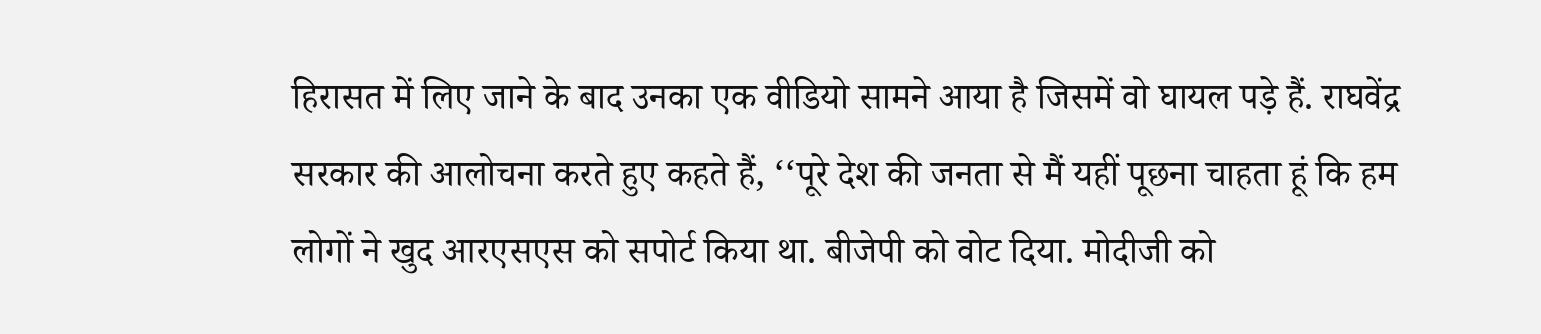हिरासत में लिए जाने के बाद उनका एक वीडियो सामने आया है जिसमें वो घायल पड़े हैं. राघवेंद्र सरकार की आलोचना करते हुए कहते हैं, ‘‘पूरे देश की जनता से मैं यहीं पूछना चाहता हूं कि हम लोगों ने खुद आरएसएस को सपोर्ट किया था. बीजेपी को वोट दिया. मोदीजी को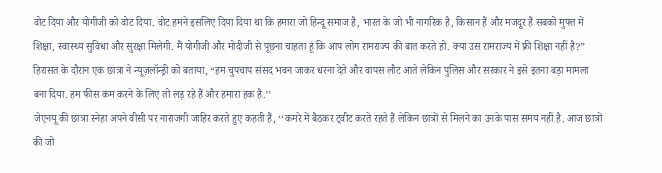वोट दिया और योगीजी को वोट दिया. वोट हमने इसलिए दिया दिया था कि हमारा जो हिन्दू समाज है, भारत के जो भी नागरिक है, किसान हैं और मजदूर हैं सबको मुफ्त में शिक्षा, स्वास्थ्य सुविधा और सुरक्षा मिलेगी. मैं योगीजी और मोदीजी से पूछना चाहता हूं कि आप लोग रामराज्य की बात करते हो. क्या उस रामराज्य में फ्री शिक्षा नहीं है?”
हिरासत के दौरान एक छात्रा ने न्यूज़लॉन्ड्री को बताया, “हम चुपचाप संसद भवन जाकर धरना देते और वापस लौट आते लेकिन पुलिस और सरकार ने इसे इतना बड़ा मामला बना दिया. हम फीस कम करने के लिए तो लड़ रहे हैं और हमारा हक है.’’
जेएनयू की छात्रा स्नेहा अपने वीसी पर नाराजगी जाहिर करते हुए कहती हैं, ‘‘कमरे में बैठकर ट्वीट करते रहते हैं लेकिन छात्रों से मिलने का उनके पास समय नहीं है. आज छात्रों की जो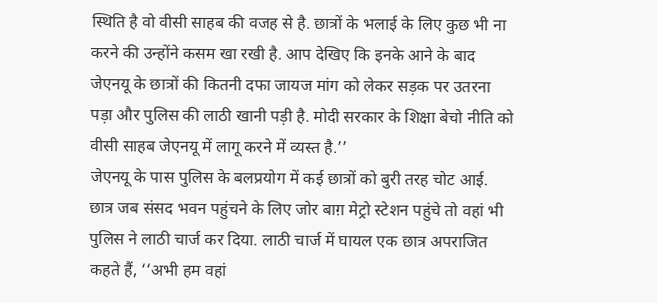स्थिति है वो वीसी साहब की वजह से है. छात्रों के भलाई के लिए कुछ भी ना करने की उन्होंने कसम खा रखी है. आप देखिए कि इनके आने के बाद जेएनयू के छात्रों की कितनी दफा जायज मांग को लेकर सड़क पर उतरना पड़ा और पुलिस की लाठी खानी पड़ी है. मोदी सरकार के शिक्षा बेचो नीति को वीसी साहब जेएनयू में लागू करने में व्यस्त है.’’
जेएनयू के पास पुलिस के बलप्रयोग में कई छात्रों को बुरी तरह चोट आई. छात्र जब संसद भवन पहुंचने के लिए जोर बाग़ मेट्रो स्टेशन पहुंचे तो वहां भी पुलिस ने लाठी चार्ज कर दिया. लाठी चार्ज में घायल एक छात्र अपराजित कहते हैं, ‘‘अभी हम वहां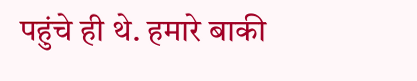पहुंचे ही थे. हमारे बाकी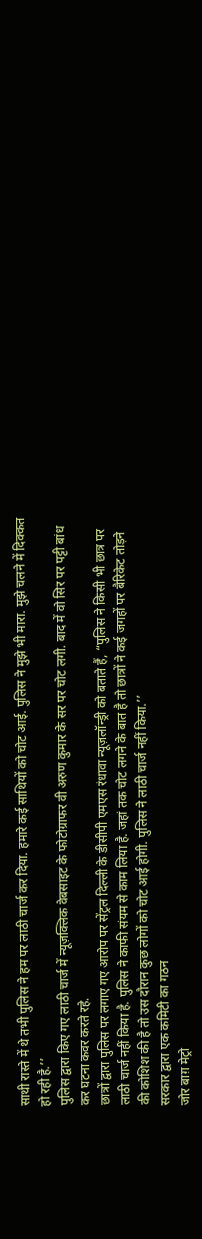साथी रास्ते में थे तभी पुलिस ने हम पर लाठी चार्ज कर दिया. हमारे कई साथियों को चोट आई. पुलिस ने मुझे भी मारा. मुझे चलने में दिक्कत हो रही है.’’
पुलिस द्वारा किए गए लाठी चार्ज में न्यूज़क्लिक वेबसाइट के फोटोग्राफर वी अरुण कुमार के सर पर चोट लगी. बाद में वो सिर पर पट्टी बांध कर घटना कवर करते रहे.
छात्रों द्वारा पुलिस पर लगाए गए आरोप पर सेंट्रल दिल्ली के डीसीपी एमएस रंधावा न्यूज़लॉन्ड्री को बताते हैं, “पुलिस ने किसी भी छात्र पर लाठी चार्ज नहीं किया है. पुलिस ने काफी संयम से काम लिया है. जहां तक चोट लगने के बात है तो छात्रों ने कई जगहों पर बैरिकेट तोड़ने की कोशिश की है तो उस दौरान कुछ लोगों को चोट आई होगी. पुलिस ने लाठी चार्ज नहीं किया.’’
सरकार द्वारा एक कमिटी का गठन
जोर बाग़ मेट्रो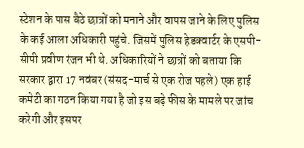स्टेशन के पास बैठे छात्रों को मनाने और वापस जाने के लिए पुलिस के कई आला अधिकारी पहुंचे. जिसमें पुलिस हेडक्वार्टर के एसपी-सीपी प्रवीण रंजन भी थे. अधिकारियों ने छात्रों को बताया कि सरकार द्वारा 17 नवंबर (संसद-मार्च से एक रोज पहले) एक हाई कमेटी का गठन किया गया है जो इस बढ़े फीस के मामले पर जांच करेगी और इसपर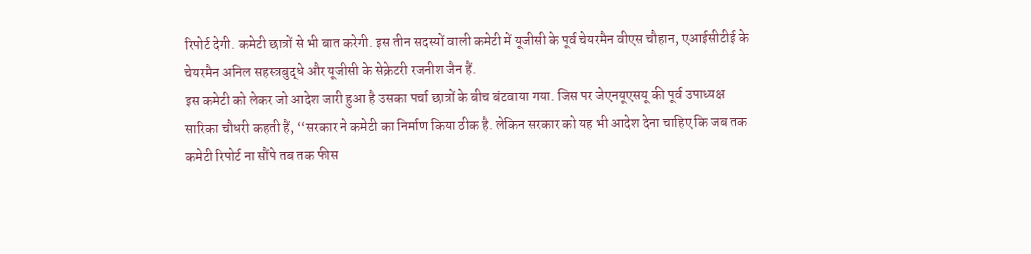रिपोर्ट देगी. कमेटी छात्रों से भी बात करेगी. इस तीन सदस्यों वाली कमेटी में यूजीसी के पूर्व चेयरमैन वीएस चौहान, एआईसीटीई के चेयरमैन अनिल सहस्त्रबुद्धे और यूजीसी के सेक्रेटरी रजनीश जैन हैं.
इस कमेटी को लेकर जो आदेश जारी हुआ है उसका पर्चा छात्रों के बीच बंटवाया गया. जिस पर जेएनयूएसयू की पूर्व उपाध्यक्ष सारिका चौधरी कहती हैं, ‘‘सरकार ने कमेटी का निर्माण किया ठीक है. लेकिन सरकार को यह भी आदेश देना चाहिए कि जब तक कमेटी रिपोर्ट ना सौंपे तब तक फीस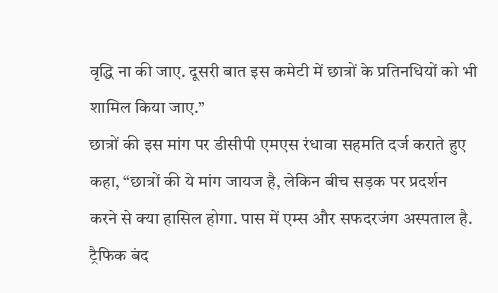वृद्धि ना की जाए. दूसरी बात इस कमेटी में छात्रों के प्रतिनधियों को भी शामिल किया जाए.’’
छात्रों की इस मांग पर डीसीपी एमएस रंधावा सहमति दर्ज कराते हुए कहा, “छात्रों की ये मांग जायज है, लेकिन बीच सड़क पर प्रदर्शन करने से क्या हासिल होगा. पास में एम्स और सफदरजंग अस्पताल है. ट्रैफिक बंद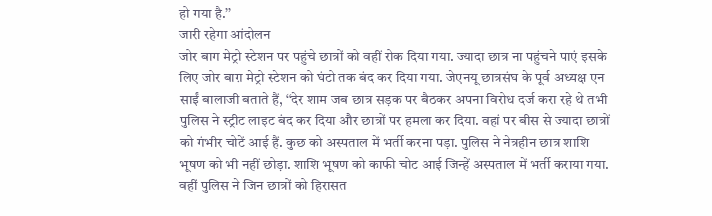हो गया है.’’
जारी रहेगा आंदोलन
जोर बाग मेट्रो स्टेशन पर पहुंचे छात्रों को वहीं रोक दिया गया. ज्यादा छात्र ना पहुंचने पाएं इसके लिए जोर बाग़ मेट्रो स्टेशन को घंटो तक बंद कर दिया गया. जेएनयू छात्रसंघ के पूर्व अध्यक्ष एन साईं बालाजी बताते हैं, ‘‘देर शाम जब छात्र सड़क पर बैठकर अपना विरोध दर्ज करा रहे थे तभी पुलिस ने स्ट्रीट लाइट बंद कर दिया और छात्रों पर हमला कर दिया. वहां पर बीस से ज्यादा छात्रों को गंभीर चोटें आई हैं. कुछ को अस्पताल में भर्ती करना पड़ा. पुलिस ने नेत्रहीन छात्र शाशि भूषण को भी नहीं छोड़ा. शाशि भूषण को काफी चोट आई जिन्हें अस्पताल में भर्ती कराया गया. वहीं पुलिस ने जिन छात्रों को हिरासत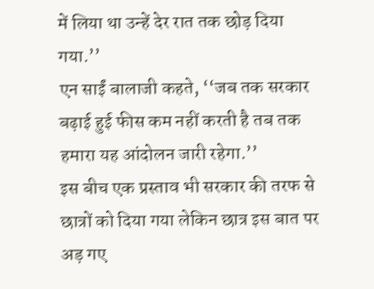में लिया था उन्हें देर रात तक छोड़ दिया गया.’’
एन साईं बालाजी कहते, ‘‘जब तक सरकार बढ़ाई हुई फीस कम नहीं करती है तब तक हमारा यह आंदोलन जारी रहेगा.’’
इस बीच एक प्रस्ताव भी सरकार की तरफ से छात्रों को दिया गया लेकिन छात्र इस बात पर अड़ गए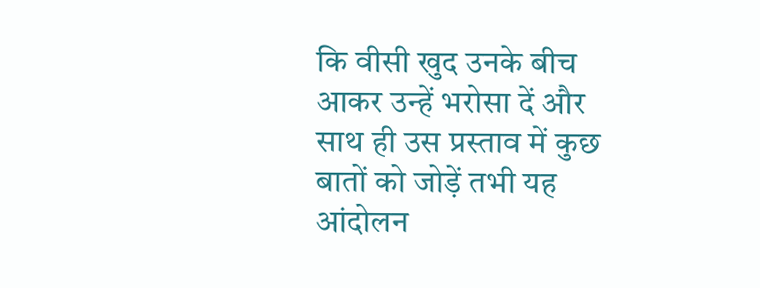कि वीसी खुद उनके बीच आकर उन्हें भरोसा दें और साथ ही उस प्रस्ताव में कुछ बातों को जोड़ें तभी यह आंदोलन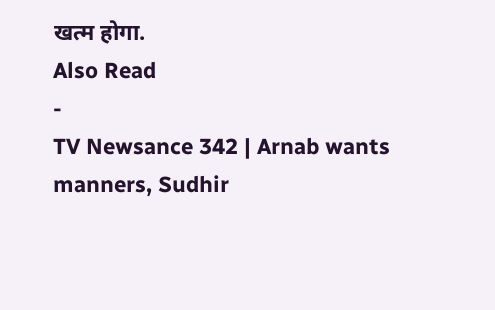खत्म होगा.
Also Read
-
TV Newsance 342 | Arnab wants manners, Sudhir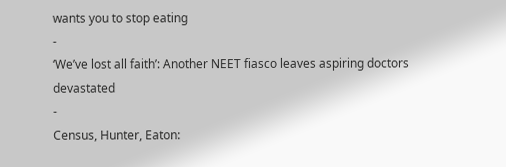wants you to stop eating
-
‘We’ve lost all faith’: Another NEET fiasco leaves aspiring doctors devastated
-
Census, Hunter, Eaton: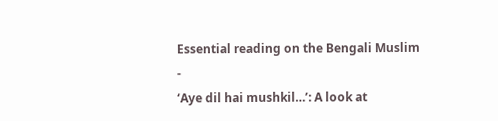Essential reading on the Bengali Muslim
-
‘Aye dil hai mushkil…’: A look at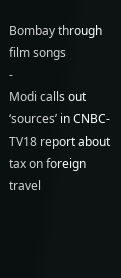Bombay through film songs
-
Modi calls out ‘sources’ in CNBC-TV18 report about tax on foreign travel